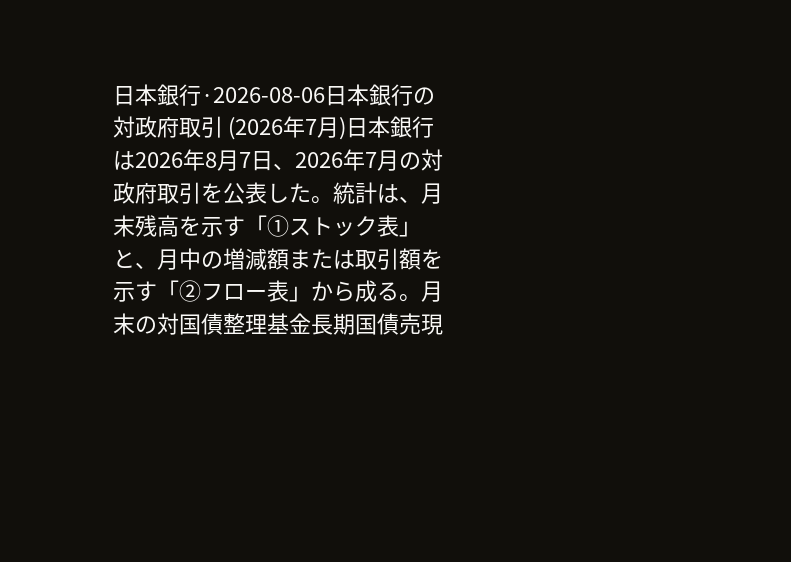日本銀行·2026-08-06日本銀行の対政府取引 (2026年7月)日本銀行は2026年8月7日、2026年7月の対政府取引を公表した。統計は、月末残高を示す「①ストック表」と、月中の増減額または取引額を示す「②フロー表」から成る。月末の対国債整理基金長期国債売現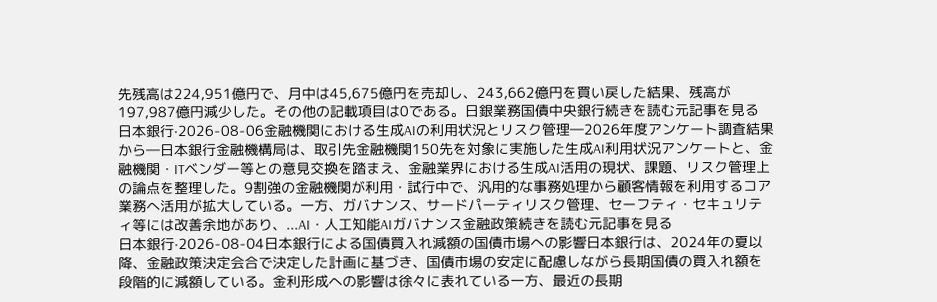先残高は224,951億円で、月中は45,675億円を売却し、243,662億円を買い戻した結果、残高が197,987億円減少した。その他の記載項目は0である。日銀業務国債中央銀行続きを読む元記事を見る
日本銀行·2026-08-06金融機関における生成AIの利用状況とリスク管理―2026年度アンケート調査結果から―日本銀行金融機構局は、取引先金融機関150先を対象に実施した生成AI利用状況アンケートと、金融機関・ITベンダー等との意見交換を踏まえ、金融業界における生成AI活用の現状、課題、リスク管理上の論点を整理した。9割強の金融機関が利用・試行中で、汎用的な事務処理から顧客情報を利用するコア業務へ活用が拡大している。一方、ガバナンス、サードパーティリスク管理、セーフティ・セキュリティ等には改善余地があり、...AI・人工知能AIガバナンス金融政策続きを読む元記事を見る
日本銀行·2026-08-04日本銀行による国債買入れ減額の国債市場への影響日本銀行は、2024年の夏以降、金融政策決定会合で決定した計画に基づき、国債市場の安定に配慮しながら長期国債の買入れ額を段階的に減額している。金利形成への影響は徐々に表れている一方、最近の長期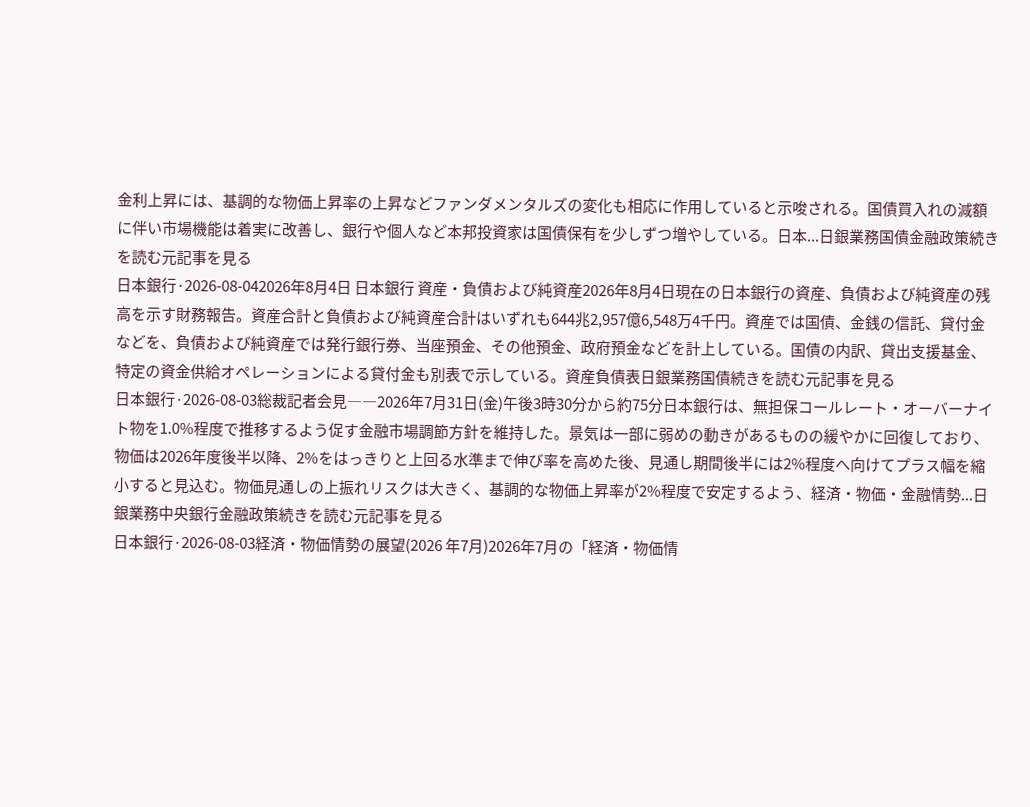金利上昇には、基調的な物価上昇率の上昇などファンダメンタルズの変化も相応に作用していると示唆される。国債買入れの減額に伴い市場機能は着実に改善し、銀行や個人など本邦投資家は国債保有を少しずつ増やしている。日本...日銀業務国債金融政策続きを読む元記事を見る
日本銀行·2026-08-042026年8月4日 日本銀行 資産・負債および純資産2026年8月4日現在の日本銀行の資産、負債および純資産の残高を示す財務報告。資産合計と負債および純資産合計はいずれも644兆2,957億6,548万4千円。資産では国債、金銭の信託、貸付金などを、負債および純資産では発行銀行券、当座預金、その他預金、政府預金などを計上している。国債の内訳、貸出支援基金、特定の資金供給オペレーションによる貸付金も別表で示している。資産負債表日銀業務国債続きを読む元記事を見る
日本銀行·2026-08-03総裁記者会見――2026年7月31日(金)午後3時30分から約75分日本銀行は、無担保コールレート・オーバーナイト物を1.0%程度で推移するよう促す金融市場調節方針を維持した。景気は一部に弱めの動きがあるものの緩やかに回復しており、物価は2026年度後半以降、2%をはっきりと上回る水準まで伸び率を高めた後、見通し期間後半には2%程度へ向けてプラス幅を縮小すると見込む。物価見通しの上振れリスクは大きく、基調的な物価上昇率が2%程度で安定するよう、経済・物価・金融情勢...日銀業務中央銀行金融政策続きを読む元記事を見る
日本銀行·2026-08-03経済・物価情勢の展望(2026 年7月)2026年7月の「経済・物価情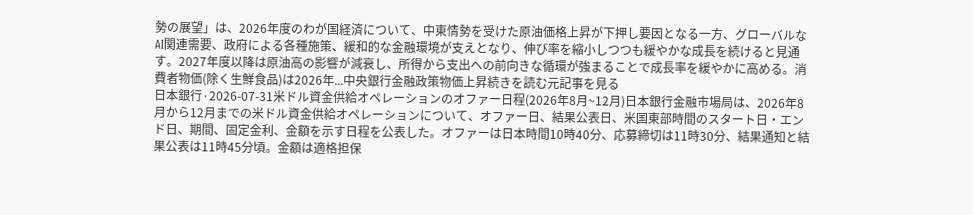勢の展望」は、2026年度のわが国経済について、中東情勢を受けた原油価格上昇が下押し要因となる一方、グローバルなAI関連需要、政府による各種施策、緩和的な金融環境が支えとなり、伸び率を縮小しつつも緩やかな成長を続けると見通す。2027年度以降は原油高の影響が減衰し、所得から支出への前向きな循環が強まることで成長率を緩やかに高める。消費者物価(除く生鮮食品)は2026年...中央銀行金融政策物価上昇続きを読む元記事を見る
日本銀行·2026-07-31米ドル資金供給オペレーションのオファー日程(2026年8月~12月)日本銀行金融市場局は、2026年8月から12月までの米ドル資金供給オペレーションについて、オファー日、結果公表日、米国東部時間のスタート日・エンド日、期間、固定金利、金額を示す日程を公表した。オファーは日本時間10時40分、応募締切は11時30分、結果通知と結果公表は11時45分頃。金額は適格担保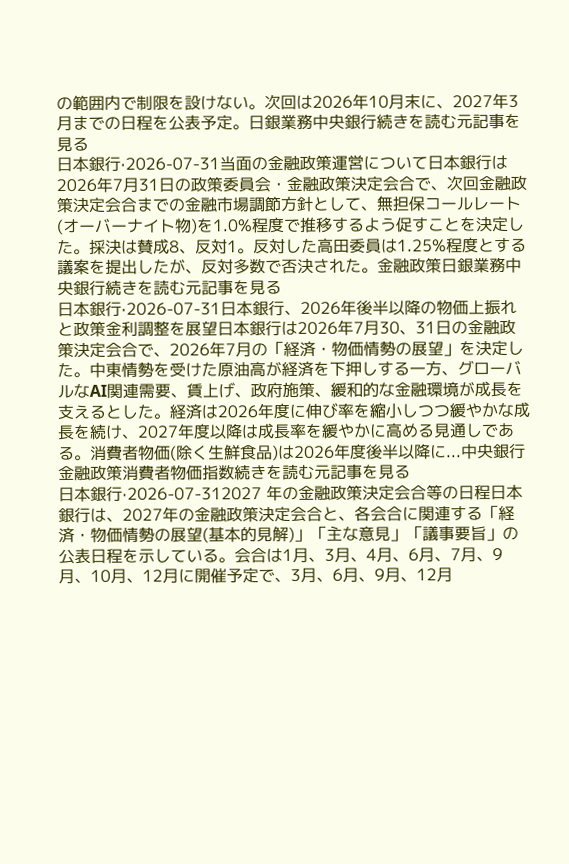の範囲内で制限を設けない。次回は2026年10月末に、2027年3月までの日程を公表予定。日銀業務中央銀行続きを読む元記事を見る
日本銀行·2026-07-31当面の金融政策運営について日本銀行は2026年7月31日の政策委員会・金融政策決定会合で、次回金融政策決定会合までの金融市場調節方針として、無担保コールレート(オーバーナイト物)を1.0%程度で推移するよう促すことを決定した。採決は賛成8、反対1。反対した高田委員は1.25%程度とする議案を提出したが、反対多数で否決された。金融政策日銀業務中央銀行続きを読む元記事を見る
日本銀行·2026-07-31日本銀行、2026年後半以降の物価上振れと政策金利調整を展望日本銀行は2026年7月30、31日の金融政策決定会合で、2026年7月の「経済・物価情勢の展望」を決定した。中東情勢を受けた原油高が経済を下押しする一方、グローバルなAI関連需要、賃上げ、政府施策、緩和的な金融環境が成長を支えるとした。経済は2026年度に伸び率を縮小しつつ緩やかな成長を続け、2027年度以降は成長率を緩やかに高める見通しである。消費者物価(除く生鮮食品)は2026年度後半以降に...中央銀行金融政策消費者物価指数続きを読む元記事を見る
日本銀行·2026-07-312027 年の金融政策決定会合等の日程日本銀行は、2027年の金融政策決定会合と、各会合に関連する「経済・物価情勢の展望(基本的見解)」「主な意見」「議事要旨」の公表日程を示している。会合は1月、3月、4月、6月、7月、9月、10月、12月に開催予定で、3月、6月、9月、12月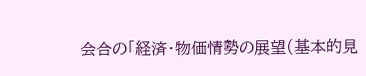会合の「経済・物価情勢の展望(基本的見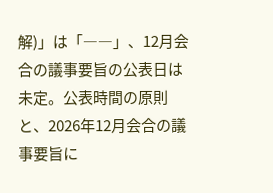解)」は「――」、12月会合の議事要旨の公表日は未定。公表時間の原則と、2026年12月会合の議事要旨に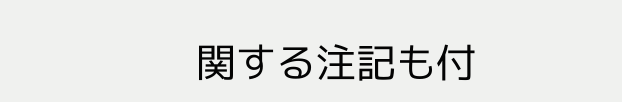関する注記も付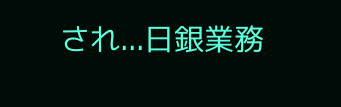され...日銀業務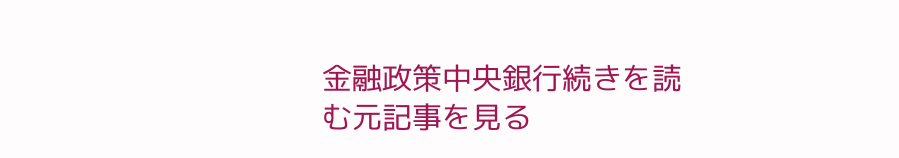金融政策中央銀行続きを読む元記事を見る